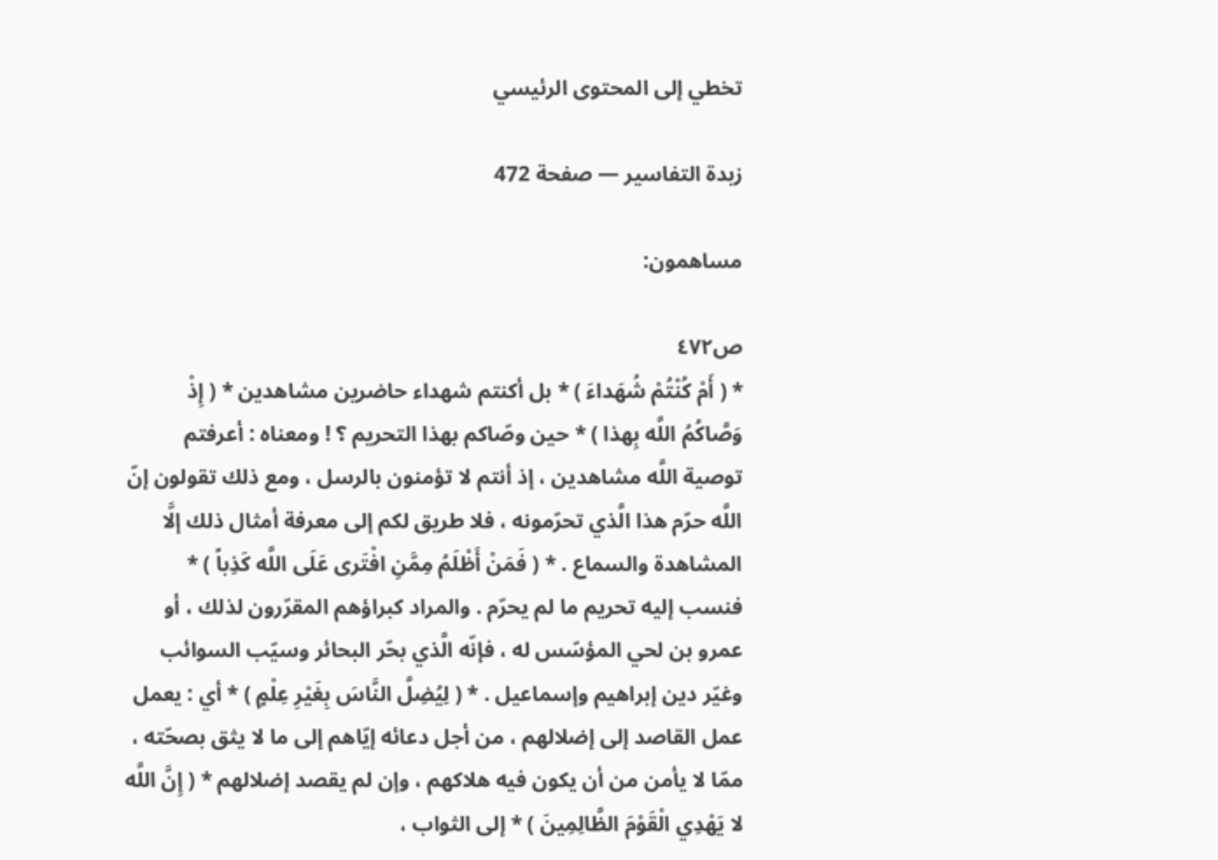تخطي إلى المحتوى الرئيسي

زبدة التفاسير — صفحة 472

مساهمون:

ص٤٧٢
* ( أَمْ كُنْتُمْ شُهَداءَ ) * بل أكنتم شهداء حاضرين مشاهدين * ( إِذْ وَصَّاكُمُ اللَّه بِهذا ) * حين وصّاكم بهذا التحريم ؟ ! ومعناه : أعرفتم توصية اللَّه مشاهدين ، إذ أنتم لا تؤمنون بالرسل ، ومع ذلك تقولون إنّ اللَّه حرّم هذا الَّذي تحرّمونه ، فلا طريق لكم إلى معرفة أمثال ذلك إلَّا المشاهدة والسماع . * ( فَمَنْ أَظْلَمُ مِمَّنِ افْتَرى عَلَى اللَّه كَذِباً ) * فنسب إليه تحريم ما لم يحرّم . والمراد كبراؤهم المقرّرون لذلك ، أو عمرو بن لحي المؤسّس له ، فإنّه الَّذي بحّر البحائر وسيّب السوائب وغيّر دين إبراهيم وإسماعيل . * ( لِيُضِلَّ النَّاسَ بِغَيْرِ عِلْمٍ ) * أي : يعمل عمل القاصد إلى إضلالهم ، من أجل دعائه إيّاهم إلى ما لا يثق بصحّته ، ممّا لا يأمن من أن يكون فيه هلاكهم ، وإن لم يقصد إضلالهم * ( إِنَّ اللَّه لا يَهْدِي الْقَوْمَ الظَّالِمِينَ ) * إلى الثواب ،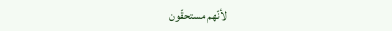لأنّهم مستحقّون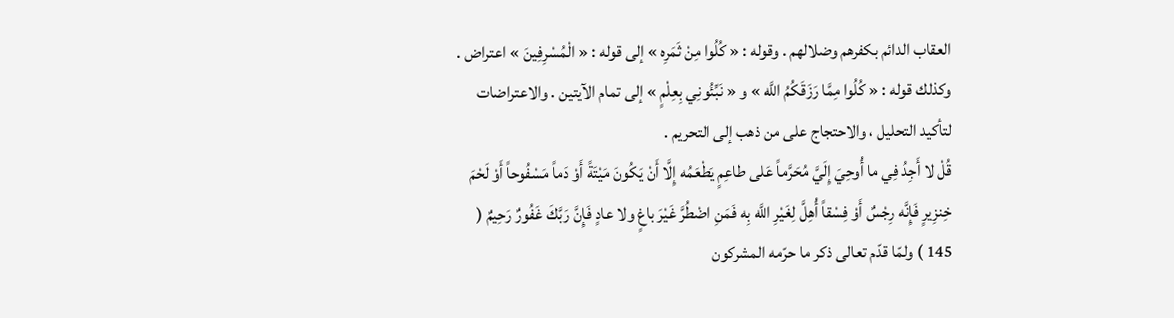العقاب الدائم بكفرهم وضلالهم . وقوله : « كُلُوا مِنْ ثَمَرِه » إلى قوله : « الْمُسْرِفِينَ » اعتراض . وكذلك قوله : « كُلُوا مِمَّا رَزَقَكُمُ اللَّه » و « نَبِّئُونِي بِعِلْمٍ » إلى تمام الآيتين . والاعتراضات لتأكيد التحليل ، والاحتجاج على من ذهب إلى التحريم .
قُلْ لا أَجِدُ فِي ما أُوحِيَ إِلَيَّ مُحَرَّماً عَلى طاعِمٍ يَطْعَمُه إِلَّا أَنْ يَكُونَ مَيْتَةً أَوْ دَماً مَسْفُوحاً أَوْ لَحْمَ خِنزِيرٍ فَإِنَّه رِجْسٌ أَوْ فِسْقاً أُهِلَّ لِغَيْرِ اللَّه بِه فَمَنِ اضْطُرَّ غَيْرَ باغٍ ولا عادٍ فَإِنَّ رَبَّكَ غَفُورٌ رَحِيمٌ ( 145 ) ولمّا قدّم تعالى ذكر ما حرّمه المشركون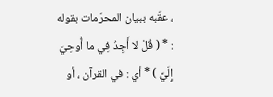، عقّبه ببيان المحرّمات بقوله : * ( قُلْ لا أَجِدُ فِي ما أُوحِيَ إِلَيَّ ) * أي : في القرآن ، أو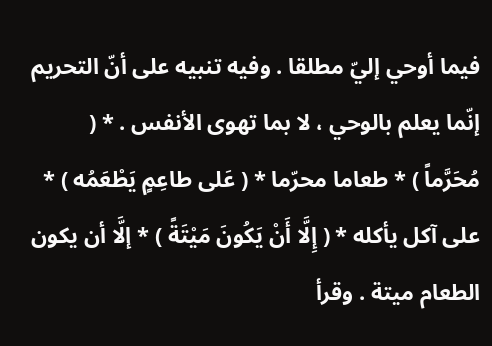فيما أوحي إليّ مطلقا . وفيه تنبيه على أنّ التحريم إنّما يعلم بالوحي ، لا بما تهوى الأنفس . * ( مُحَرَّماً ) * طعاما محرّما * ( عَلى طاعِمٍ يَطْعَمُه ) * على آكل يأكله * ( إِلَّا أَنْ يَكُونَ مَيْتَةً ) * إلَّا أن يكون الطعام ميتة . وقرأ